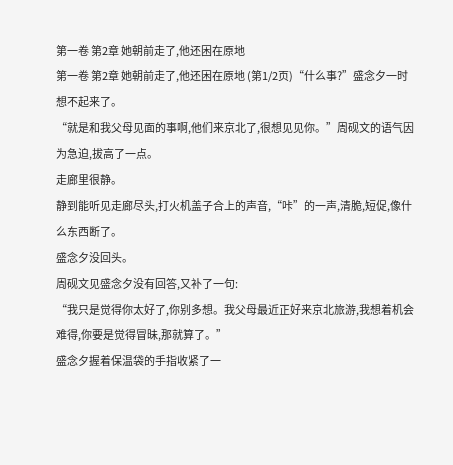第一卷 第2章 她朝前走了,他还困在原地
第一卷 第2章 她朝前走了,他还困在原地 (第1/2页)“什么事?”盛念夕一时想不起来了。
“就是和我父母见面的事啊,他们来京北了,很想见见你。”周砚文的语气因为急迫,拔高了一点。
走廊里很静。
静到能听见走廊尽头,打火机盖子合上的声音,“咔”的一声,清脆,短促,像什么东西断了。
盛念夕没回头。
周砚文见盛念夕没有回答,又补了一句:
“我只是觉得你太好了,你别多想。我父母最近正好来京北旅游,我想着机会难得,你要是觉得冒昧,那就算了。”
盛念夕握着保温袋的手指收紧了一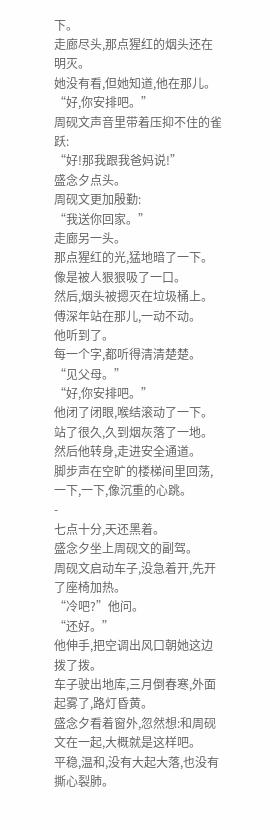下。
走廊尽头,那点猩红的烟头还在明灭。
她没有看,但她知道,他在那儿。
“好,你安排吧。”
周砚文声音里带着压抑不住的雀跃:
“好!那我跟我爸妈说!”
盛念夕点头。
周砚文更加殷勤:
“我送你回家。”
走廊另一头。
那点猩红的光,猛地暗了一下。
像是被人狠狠吸了一口。
然后,烟头被摁灭在垃圾桶上。
傅深年站在那儿,一动不动。
他听到了。
每一个字,都听得清清楚楚。
“见父母。”
“好,你安排吧。”
他闭了闭眼,喉结滚动了一下。
站了很久,久到烟灰落了一地。
然后他转身,走进安全通道。
脚步声在空旷的楼梯间里回荡,一下,一下,像沉重的心跳。
-
七点十分,天还黑着。
盛念夕坐上周砚文的副驾。
周砚文启动车子,没急着开,先开了座椅加热。
“冷吧?”他问。
“还好。”
他伸手,把空调出风口朝她这边拨了拨。
车子驶出地库,三月倒春寒,外面起雾了,路灯昏黄。
盛念夕看着窗外,忽然想:和周砚文在一起,大概就是这样吧。
平稳,温和,没有大起大落,也没有撕心裂肺。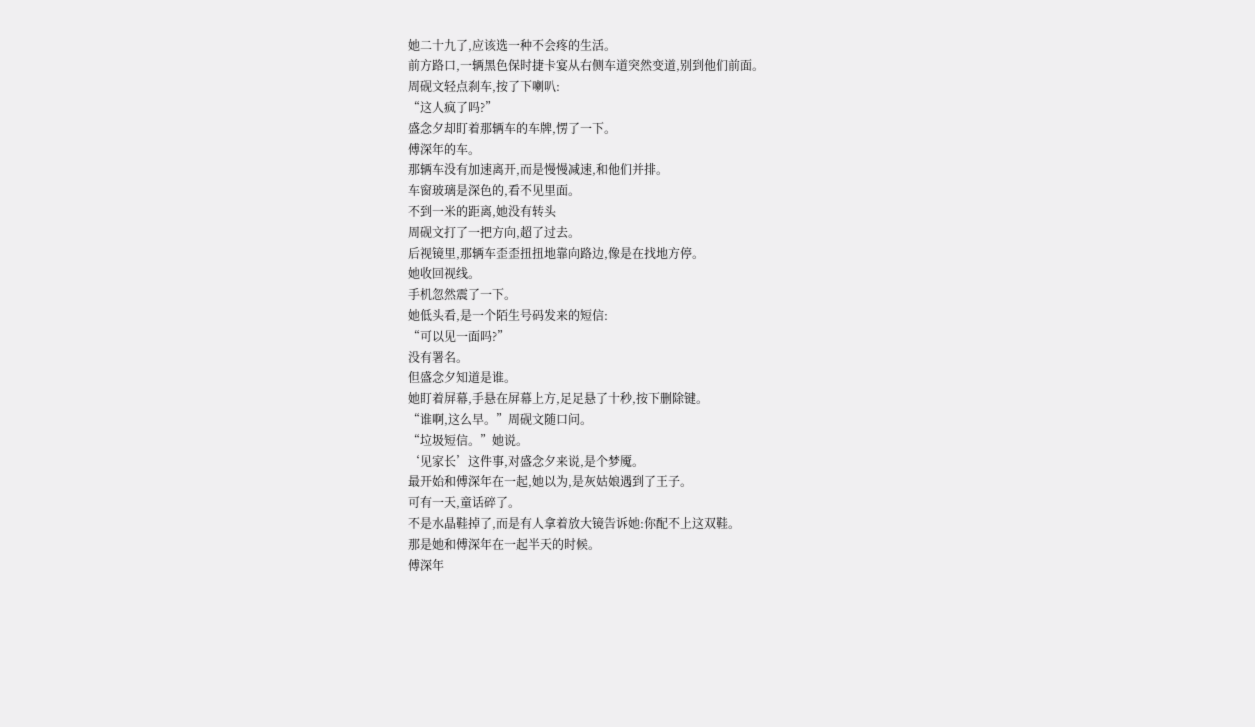她二十九了,应该选一种不会疼的生活。
前方路口,一辆黑色保时捷卡宴从右侧车道突然变道,别到他们前面。
周砚文轻点刹车,按了下喇叭:
“这人疯了吗?”
盛念夕却盯着那辆车的车牌,愣了一下。
傅深年的车。
那辆车没有加速离开,而是慢慢减速,和他们并排。
车窗玻璃是深色的,看不见里面。
不到一米的距离,她没有转头
周砚文打了一把方向,超了过去。
后视镜里,那辆车歪歪扭扭地靠向路边,像是在找地方停。
她收回视线。
手机忽然震了一下。
她低头看,是一个陌生号码发来的短信:
“可以见一面吗?”
没有署名。
但盛念夕知道是谁。
她盯着屏幕,手悬在屏幕上方,足足悬了十秒,按下删除键。
“谁啊,这么早。”周砚文随口问。
“垃圾短信。”她说。
‘见家长’这件事,对盛念夕来说,是个梦魇。
最开始和傅深年在一起,她以为,是灰姑娘遇到了王子。
可有一天,童话碎了。
不是水晶鞋掉了,而是有人拿着放大镜告诉她:你配不上这双鞋。
那是她和傅深年在一起半天的时候。
傅深年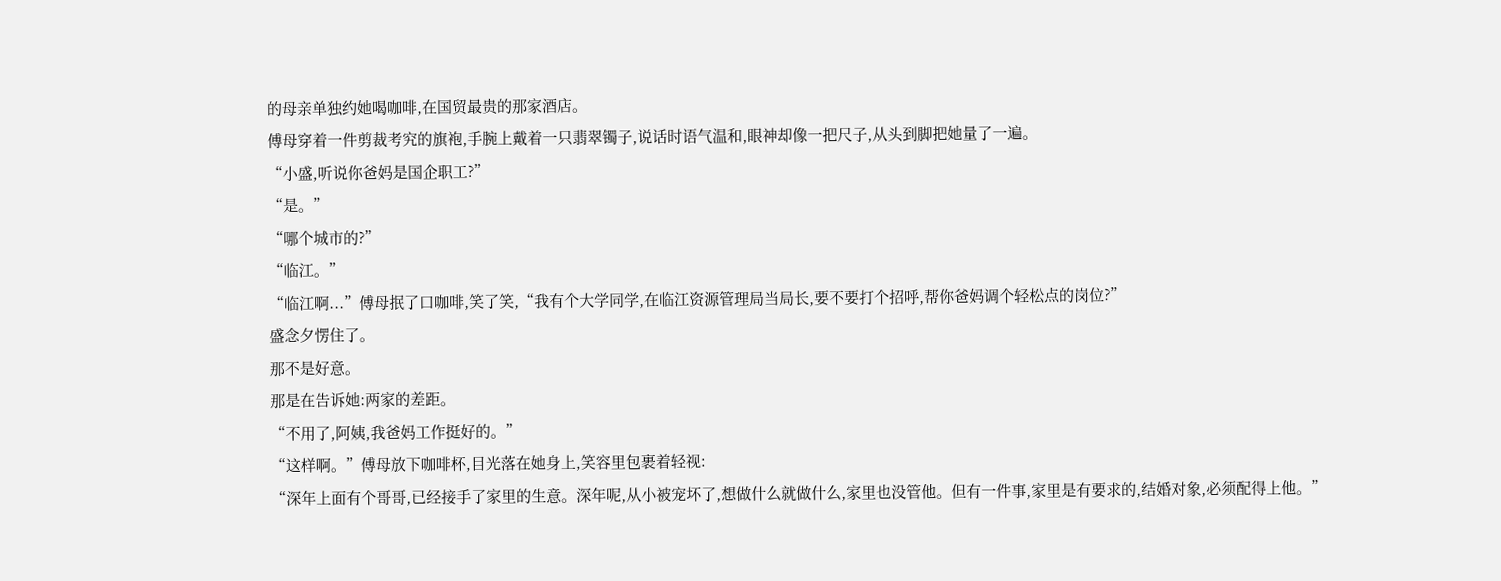的母亲单独约她喝咖啡,在国贸最贵的那家酒店。
傅母穿着一件剪裁考究的旗袍,手腕上戴着一只翡翠镯子,说话时语气温和,眼神却像一把尺子,从头到脚把她量了一遍。
“小盛,听说你爸妈是国企职工?”
“是。”
“哪个城市的?”
“临江。”
“临江啊...”傅母抿了口咖啡,笑了笑,“我有个大学同学,在临江资源管理局当局长,要不要打个招呼,帮你爸妈调个轻松点的岗位?”
盛念夕愣住了。
那不是好意。
那是在告诉她:两家的差距。
“不用了,阿姨,我爸妈工作挺好的。”
“这样啊。”傅母放下咖啡杯,目光落在她身上,笑容里包裹着轻视:
“深年上面有个哥哥,已经接手了家里的生意。深年呢,从小被宠坏了,想做什么就做什么,家里也没管他。但有一件事,家里是有要求的,结婚对象,必须配得上他。”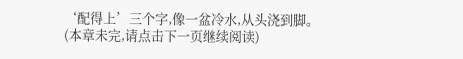‘配得上’三个字,像一盆冷水,从头浇到脚。
(本章未完,请点击下一页继续阅读)